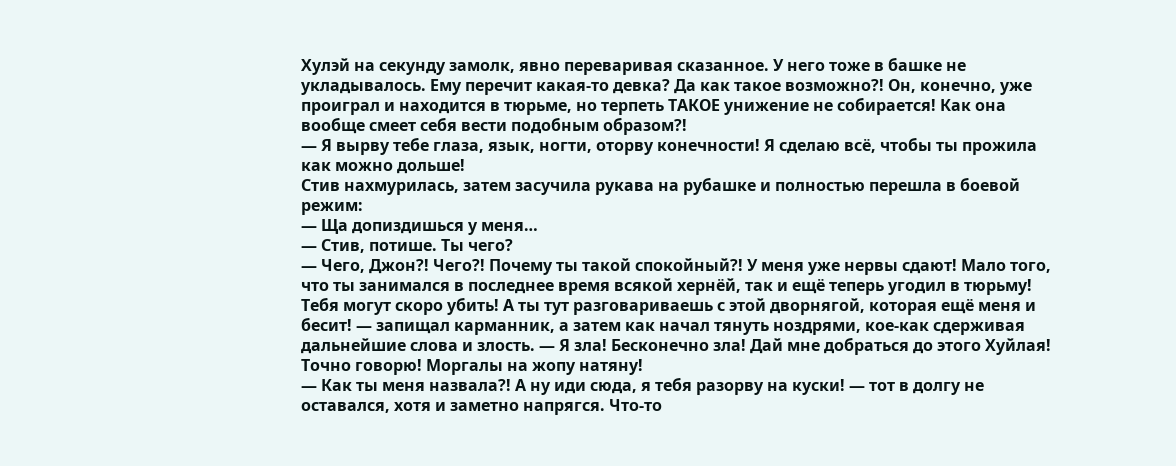Хулэй на секунду замолк, явно переваривая сказанное. У него тоже в башке не укладывалось. Ему перечит какая-то девка? Да как такое возможно?! Он, конечно, уже проиграл и находится в тюрьме, но терпеть ТАКОЕ унижение не собирается! Как она вообще смеет себя вести подобным образом?!
— Я вырву тебе глаза, язык, ногти, оторву конечности! Я сделаю всё, чтобы ты прожила как можно дольше!
Стив нахмурилась, затем засучила рукава на рубашке и полностью перешла в боевой режим:
— Ща допиздишься у меня…
— Стив, потише. Ты чего?
— Чего, Джон?! Чего?! Почему ты такой спокойный?! У меня уже нервы сдают! Мало того, что ты занимался в последнее время всякой хернёй, так и ещё теперь угодил в тюрьму! Тебя могут скоро убить! А ты тут разговариваешь с этой дворнягой, которая ещё меня и бесит! — запищал карманник, а затем как начал тянуть ноздрями, кое-как сдерживая дальнейшие слова и злость. — Я зла! Бесконечно зла! Дай мне добраться до этого Хуйлая! Точно говорю! Моргалы на жопу натяну!
— Как ты меня назвала?! А ну иди сюда, я тебя разорву на куски! — тот в долгу не оставался, хотя и заметно напрягся. Что-то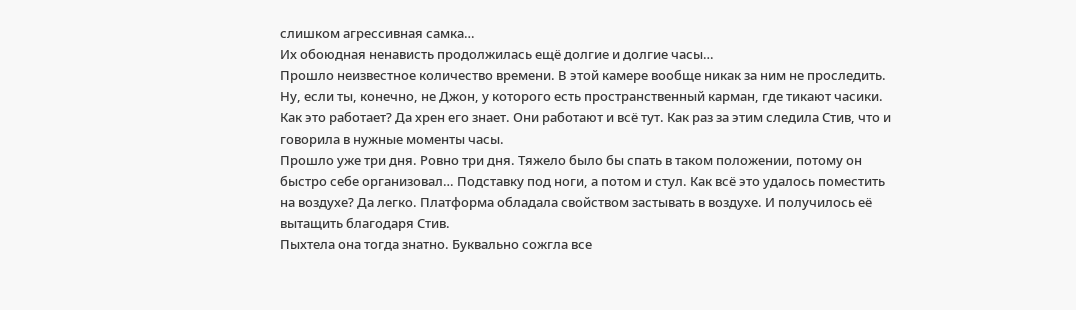слишком агрессивная самка…
Их обоюдная ненависть продолжилась ещё долгие и долгие часы…
Прошло неизвестное количество времени. В этой камере вообще никак за ним не проследить. Ну, если ты, конечно, не Джон, у которого есть пространственный карман, где тикают часики.
Как это работает? Да хрен его знает. Они работают и всё тут. Как раз за этим следила Стив, что и говорила в нужные моменты часы.
Прошло уже три дня. Ровно три дня. Тяжело было бы спать в таком положении, потому он быстро себе организовал… Подставку под ноги, а потом и стул. Как всё это удалось поместить на воздухе? Да легко. Платформа обладала свойством застывать в воздухе. И получилось её вытащить благодаря Стив.
Пыхтела она тогда знатно. Буквально сожгла все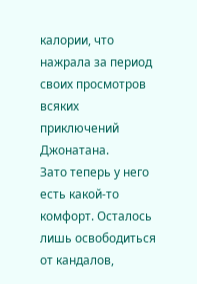калории, что нажрала за период своих просмотров всяких приключений Джонатана.
Зато теперь у него есть какой-то комфорт. Осталось лишь освободиться от кандалов,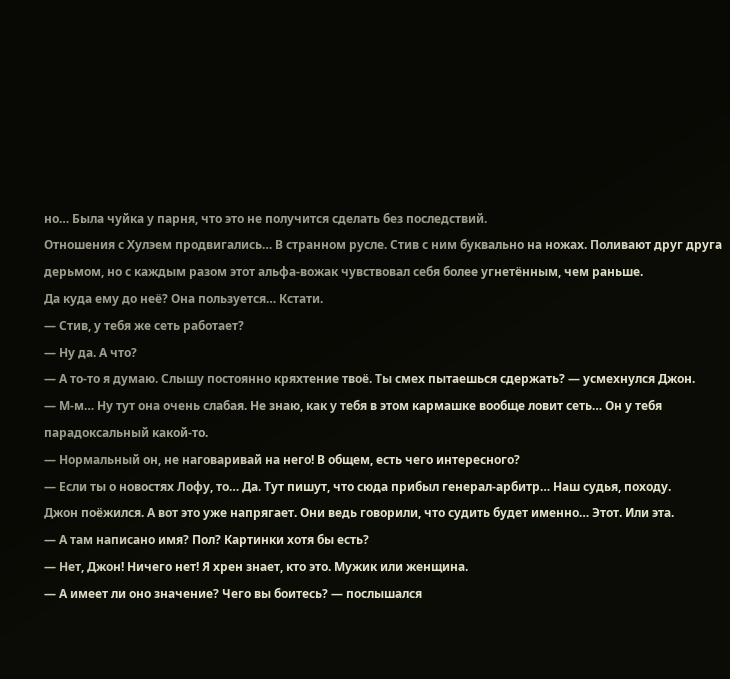но… Была чуйка у парня, что это не получится сделать без последствий.
Отношения с Хулэем продвигались… В странном русле. Стив с ним буквально на ножах. Поливают друг друга дерьмом, но с каждым разом этот альфа-вожак чувствовал себя более угнетённым, чем раньше.
Да куда ему до неё? Она пользуется… Кстати.
— Стив, у тебя же сеть работает?
— Ну да. А что?
— А то-то я думаю. Слышу постоянно кряхтение твоё. Ты смех пытаешься сдержать? — усмехнулся Джон.
— М-м… Ну тут она очень слабая. Не знаю, как у тебя в этом кармашке вообще ловит сеть… Он у тебя парадоксальный какой-то.
— Нормальный он, не наговаривай на него! В общем, есть чего интересного?
— Если ты о новостях Лофу, то… Да. Тут пишут, что сюда прибыл генерал-арбитр… Наш судья, походу.
Джон поёжился. А вот это уже напрягает. Они ведь говорили, что судить будет именно… Этот. Или эта.
— А там написано имя? Пол? Картинки хотя бы есть?
— Нет, Джон! Ничего нет! Я хрен знает, кто это. Мужик или женщина.
— А имеет ли оно значение? Чего вы боитесь? — послышался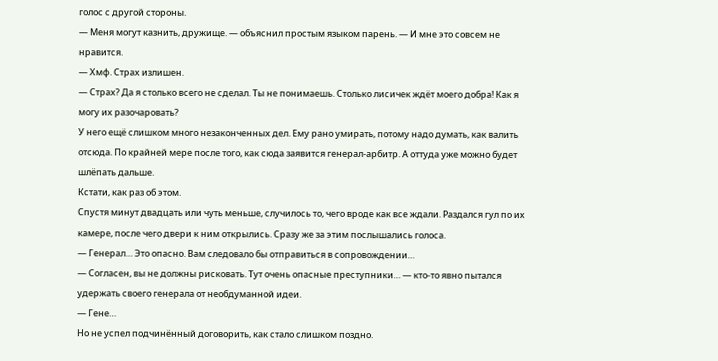голос с другой стороны.
— Меня могут казнить, дружище. — объяснил простым языком парень. — И мне это совсем не нравится.
— Хмф. Страх излишен.
— Страх? Да я столько всего не сделал. Ты не понимаешь. Столько лисичек ждёт моего добра! Как я могу их разочаровать?
У него ещё слишком много незаконченных дел. Ему рано умирать, потому надо думать, как валить отсюда. По крайней мере после того, как сюда заявится генерал-арбитр. А оттуда уже можно будет шлёпать дальше.
Кстати, как раз об этом.
Спустя минут двадцать или чуть меньше, случилось то, чего вроде как все ждали. Раздался гул по их камере, после чего двери к ним открылись. Сразу же за этим послышались голоса.
— Генерал… Это опасно. Вам следовало бы отправиться в сопровождении…
— Согласен, вы не должны рисковать. Тут очень опасные преступники… — кто-то явно пытался удержать своего генерала от необдуманной идеи.
— Гене…
Но не успел подчинённый договорить, как стало слишком поздно.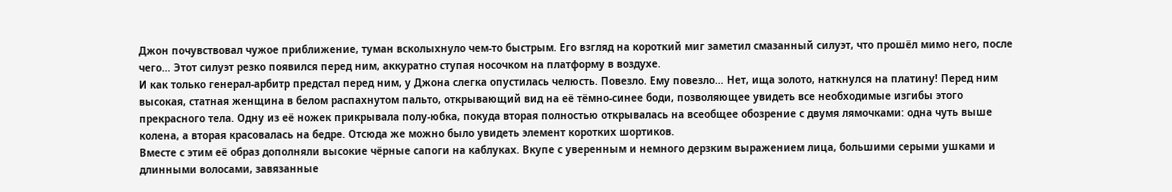Джон почувствовал чужое приближение, туман всколыхнуло чем-то быстрым. Его взгляд на короткий миг заметил смазанный силуэт, что прошёл мимо него, после чего… Этот силуэт резко появился перед ним, аккуратно ступая носочком на платформу в воздухе.
И как только генерал-арбитр предстал перед ним, у Джона слегка опустилась челюсть. Повезло. Ему повезло… Нет, ища золото, наткнулся на платину! Перед ним высокая, статная женщина в белом распахнутом пальто, открывающий вид на её тёмно-синее боди, позволяющее увидеть все необходимые изгибы этого прекрасного тела. Одну из её ножек прикрывала полу-юбка, покуда вторая полностью открывалась на всеобщее обозрение с двумя лямочками: одна чуть выше колена, а вторая красовалась на бедре. Отсюда же можно было увидеть элемент коротких шортиков.
Вместе с этим её образ дополняли высокие чёрные сапоги на каблуках. Вкупе с уверенным и немного дерзким выражением лица, большими серыми ушками и длинными волосами, завязанные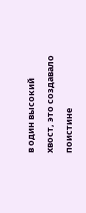в один высокий хвост, это создавало поистине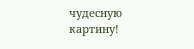чудесную картину!